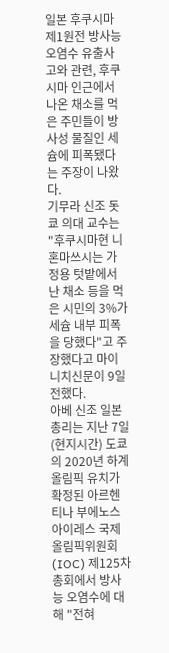일본 후쿠시마 제1원전 방사능 오염수 유출사고와 관련, 후쿠시마 인근에서 나온 채소를 먹은 주민들이 방사성 물질인 세슘에 피폭됐다는 주장이 나왔다.
기무라 신조 돗쿄 의대 교수는 "후쿠시마현 니혼마쓰시는 가정용 텃밭에서 난 채소 등을 먹은 시민의 3%가 세슘 내부 피폭을 당했다"고 주장했다고 마이니치신문이 9일 전했다.
아베 신조 일본 총리는 지난 7일(현지시간) 도쿄의 2020년 하계 올림픽 유치가 확정된 아르헨티나 부에노스아이레스 국제올림픽위원회(IOC) 제125차 총회에서 방사능 오염수에 대해 "전혀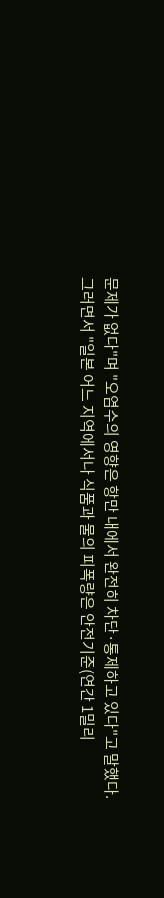문제가 없다"며 "오염수의 영향은 항만 내에서 완전히 차단·통제하고 있다"고 말했다.
그러면서 "일본 어느 지역에서나 식품과 물의 피폭량은 안전기준(연간 1밀리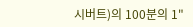시버트)의 100분의 1"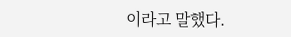이라고 말했다.